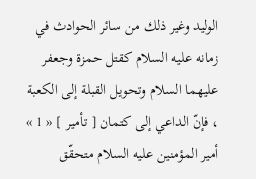الوليد وغير ذلك من سائر الحوادث في زمانه عليه السلام كقتل حمزة وجعفر عليهما السلام وتحويل القبلة إلى الكعبة ، فإنّ الداعي إلى كتمان [ تأمير ] « 1 » أمير المؤمنين عليه السلام متحقّق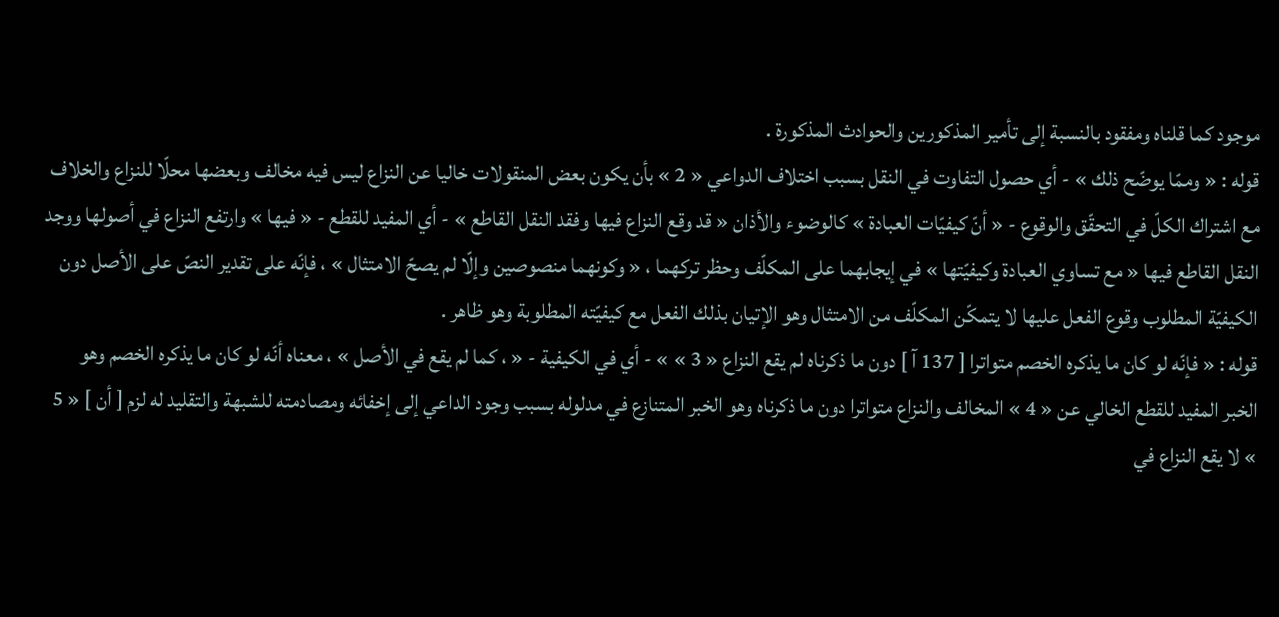موجود كما قلناه ومفقود بالنسبة إلى تأمير المذكورين والحوادث المذكورة .
قوله : « وممّا يوضّح ذلك » - أي حصول التفاوت في النقل بسبب اختلاف الدواعي « 2 » بأن يكون بعض المنقولات خاليا عن النزاع ليس فيه مخالف وبعضها محلّا للنزاع والخلاف مع اشتراك الكلّ في التحقّق والوقوع - « أنّ كيفيّات العبادة » كالوضوء والأذان « قد وقع النزاع فيها وفقد النقل القاطع » - أي المفيد للقطع - « فيها » وارتفع النزاع في أصولها ووجد النقل القاطع فيها « مع تساوي العبادة وكيفيّتها » في إيجابهما على المكلّف وحظر تركهما ، « وكونهما منصوصين وإلّا لم يصحّ الامتثال » ، فإنّه على تقدير النصّ على الأصل دون الكيفيّة المطلوب وقوع الفعل عليها لا يتمكّن المكلّف من الامتثال وهو الإتيان بذلك الفعل مع كيفيّته المطلوبة وهو ظاهر .
قوله : « فإنّه لو كان ما يذكره الخصم متواترا [ 137 آ ] دون ما ذكرناه لم يقع النزاع « 3 » » - أي في الكيفية - « ، كما لم يقع في الأصل » ، معناه أنّه لو كان ما يذكره الخصم وهو الخبر المفيد للقطع الخالي عن « 4 » المخالف والنزاع متواترا دون ما ذكرناه وهو الخبر المتنازع في مدلوله بسبب وجود الداعي إلى إخفائه ومصادمته للشبهة والتقليد له لزم [ أن ] « 5 » لا يقع النزاع في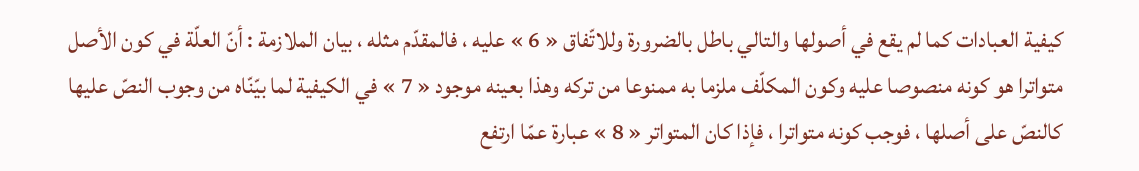كيفية العبادات كما لم يقع في أصولها والتالي باطل بالضرورة وللاتّفاق « 6 » عليه ، فالمقدّم مثله ، بيان الملازمة : أنّ العلّة في كون الأصل متواترا هو كونه منصوصا عليه وكون المكلّف ملزما به ممنوعا من تركه وهذا بعينه موجود « 7 » في الكيفية لما بيّنّاه من وجوب النصّ عليها كالنصّ على أصلها ، فوجب كونه متواترا ، فإذا كان المتواتر « 8 » عبارة عمّا ارتفع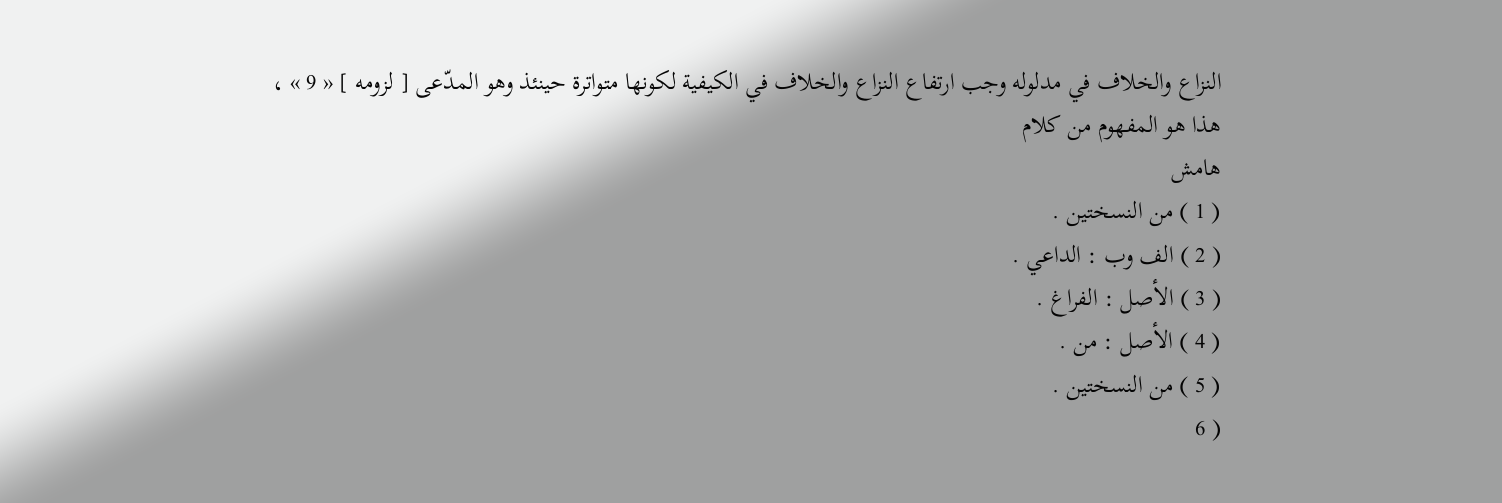النزاع والخلاف في مدلوله وجب ارتفاع النزاع والخلاف في الكيفية لكونها متواترة حينئذ وهو المدّعى [ لزومه ] « 9 » ، هذا هو المفهوم من كلام
هامش
( 1 ) من النسختين .
( 2 ) الف وب : الداعي .
( 3 ) الأصل : الفراغ .
( 4 ) الأصل : من .
( 5 ) من النسختين .
( 6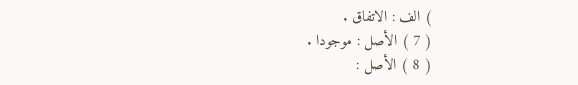) الف : الاتفاق .
( 7 ) الأصل : موجودا .
( 8 ) الأصل :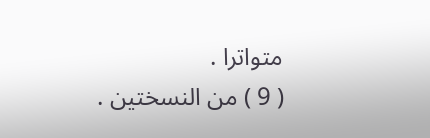متواترا .
( 9 ) من النسختين .